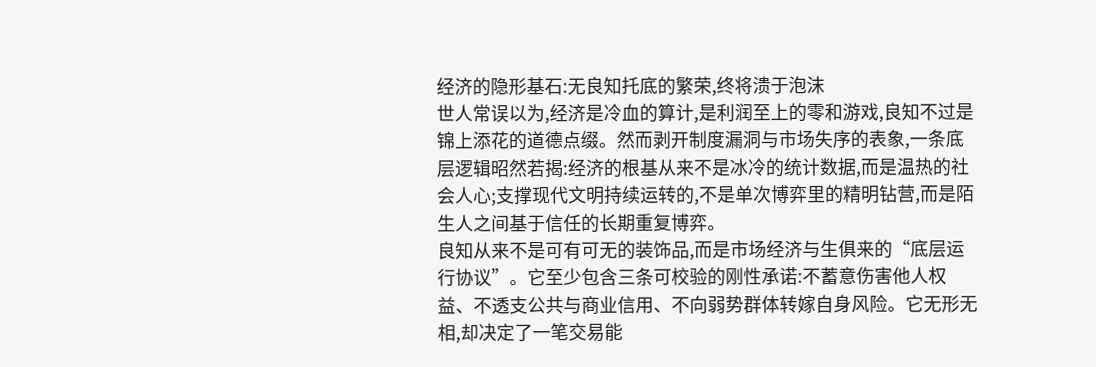经济的隐形基石:无良知托底的繁荣,终将溃于泡沫
世人常误以为,经济是冷血的算计,是利润至上的零和游戏,良知不过是锦上添花的道德点缀。然而剥开制度漏洞与市场失序的表象,一条底层逻辑昭然若揭:经济的根基从来不是冰冷的统计数据,而是温热的社会人心;支撑现代文明持续运转的,不是单次博弈里的精明钻营,而是陌生人之间基于信任的长期重复博弈。
良知从来不是可有可无的装饰品,而是市场经济与生俱来的“底层运行协议”。它至少包含三条可校验的刚性承诺:不蓄意伤害他人权益、不透支公共与商业信用、不向弱势群体转嫁自身风险。它无形无相,却决定了一笔交易能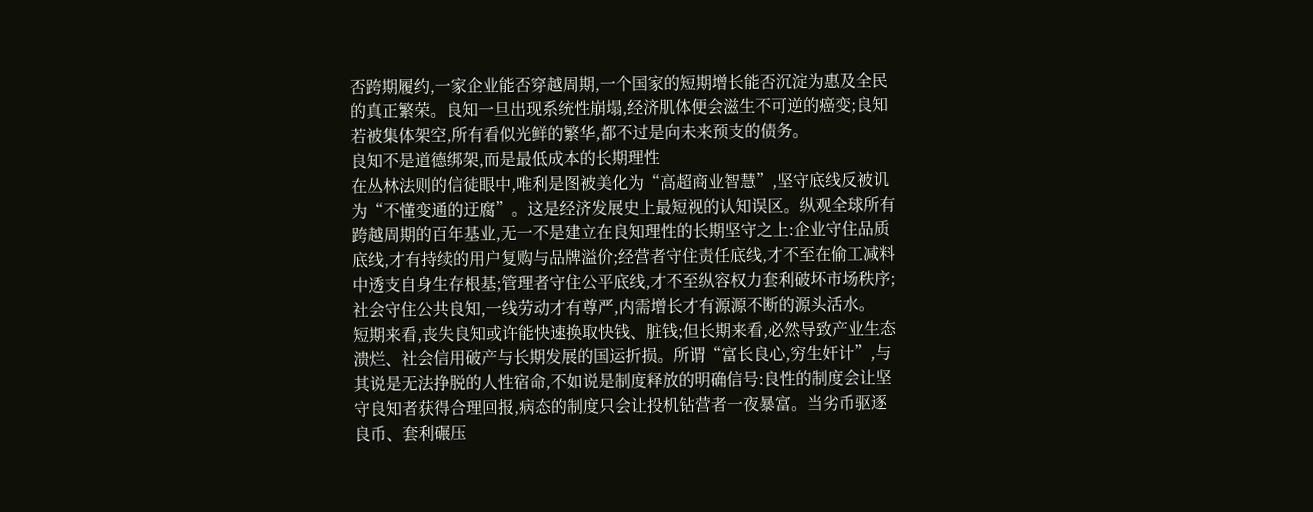否跨期履约,一家企业能否穿越周期,一个国家的短期增长能否沉淀为惠及全民的真正繁荣。良知一旦出现系统性崩塌,经济肌体便会滋生不可逆的癌变;良知若被集体架空,所有看似光鲜的繁华,都不过是向未来预支的债务。
良知不是道德绑架,而是最低成本的长期理性
在丛林法则的信徒眼中,唯利是图被美化为“高超商业智慧”,坚守底线反被讥为“不懂变通的迂腐”。这是经济发展史上最短视的认知误区。纵观全球所有跨越周期的百年基业,无一不是建立在良知理性的长期坚守之上:企业守住品质底线,才有持续的用户复购与品牌溢价;经营者守住责任底线,才不至在偷工减料中透支自身生存根基;管理者守住公平底线,才不至纵容权力套利破坏市场秩序;社会守住公共良知,一线劳动才有尊严,内需增长才有源源不断的源头活水。
短期来看,丧失良知或许能快速换取快钱、脏钱;但长期来看,必然导致产业生态溃烂、社会信用破产与长期发展的国运折损。所谓“富长良心,穷生奸计”,与其说是无法挣脱的人性宿命,不如说是制度释放的明确信号:良性的制度会让坚守良知者获得合理回报,病态的制度只会让投机钻营者一夜暴富。当劣币驱逐良币、套利碾压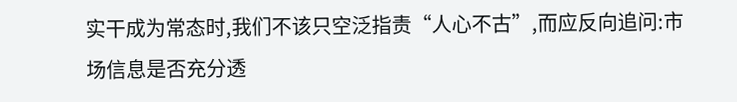实干成为常态时,我们不该只空泛指责“人心不古”,而应反向追问:市场信息是否充分透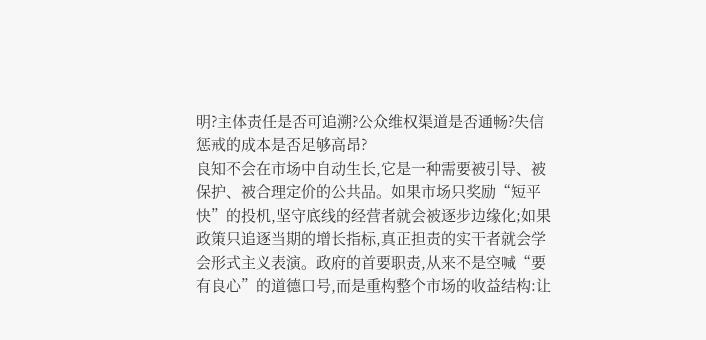明?主体责任是否可追溯?公众维权渠道是否通畅?失信惩戒的成本是否足够高昂?
良知不会在市场中自动生长,它是一种需要被引导、被保护、被合理定价的公共品。如果市场只奖励“短平快”的投机,坚守底线的经营者就会被逐步边缘化;如果政策只追逐当期的增长指标,真正担责的实干者就会学会形式主义表演。政府的首要职责,从来不是空喊“要有良心”的道德口号,而是重构整个市场的收益结构:让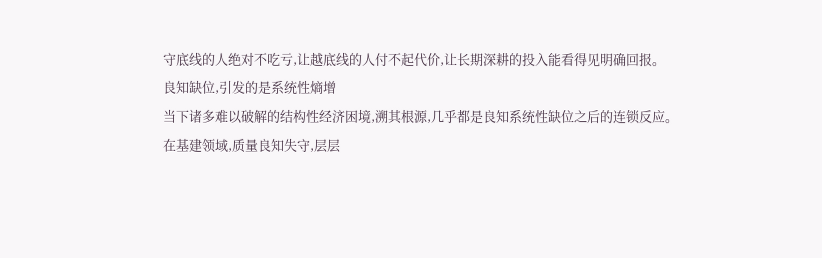守底线的人绝对不吃亏,让越底线的人付不起代价,让长期深耕的投入能看得见明确回报。
良知缺位,引发的是系统性熵增
当下诸多难以破解的结构性经济困境,溯其根源,几乎都是良知系统性缺位之后的连锁反应。
在基建领域,质量良知失守,层层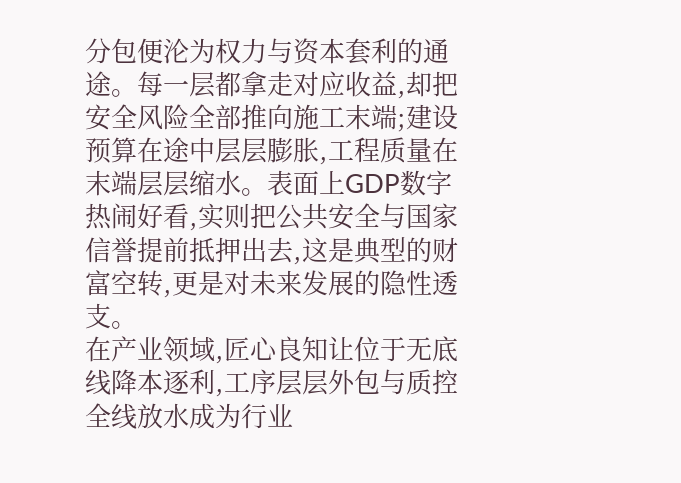分包便沦为权力与资本套利的通途。每一层都拿走对应收益,却把安全风险全部推向施工末端;建设预算在途中层层膨胀,工程质量在末端层层缩水。表面上GDP数字热闹好看,实则把公共安全与国家信誉提前抵押出去,这是典型的财富空转,更是对未来发展的隐性透支。
在产业领域,匠心良知让位于无底线降本逐利,工序层层外包与质控全线放水成为行业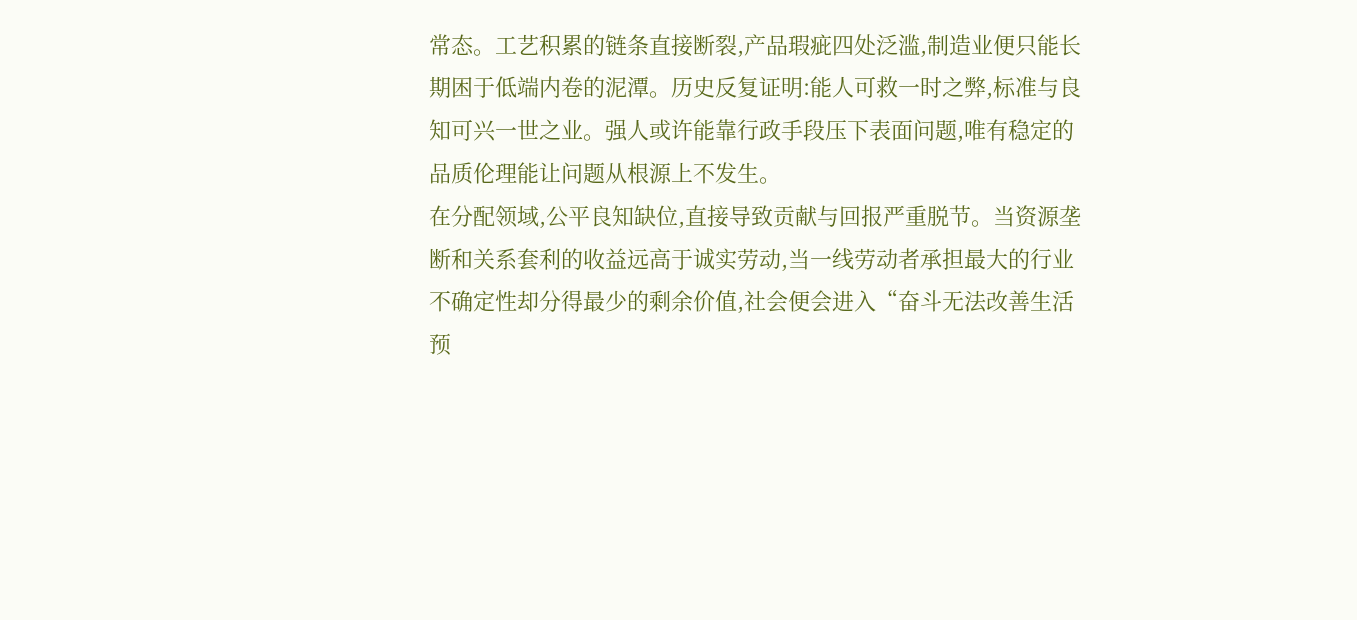常态。工艺积累的链条直接断裂,产品瑕疵四处泛滥,制造业便只能长期困于低端内卷的泥潭。历史反复证明:能人可救一时之弊,标准与良知可兴一世之业。强人或许能靠行政手段压下表面问题,唯有稳定的品质伦理能让问题从根源上不发生。
在分配领域,公平良知缺位,直接导致贡献与回报严重脱节。当资源垄断和关系套利的收益远高于诚实劳动,当一线劳动者承担最大的行业不确定性却分得最少的剩余价值,社会便会进入“奋斗无法改善生活预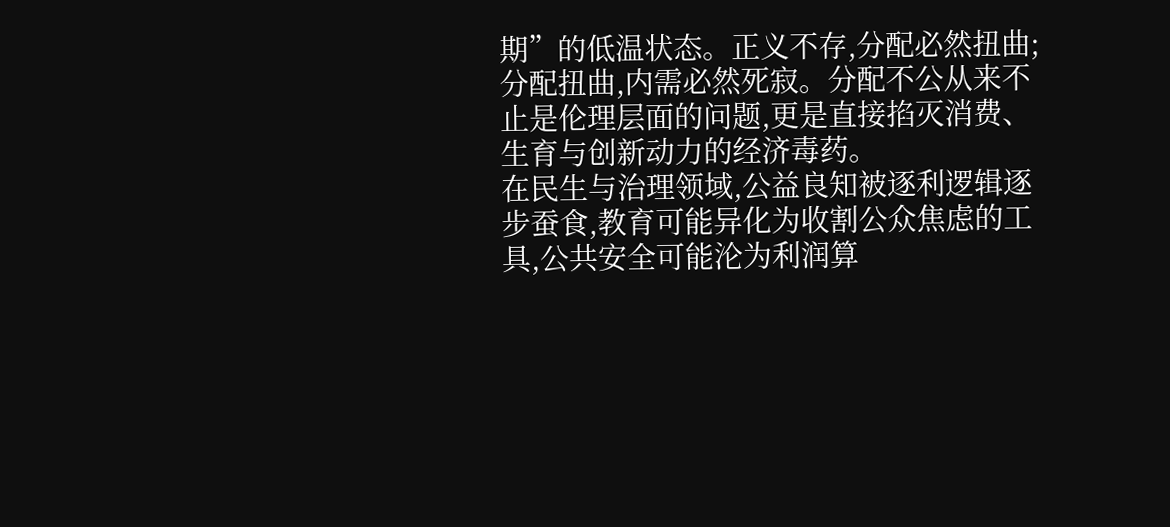期”的低温状态。正义不存,分配必然扭曲;分配扭曲,内需必然死寂。分配不公从来不止是伦理层面的问题,更是直接掐灭消费、生育与创新动力的经济毒药。
在民生与治理领域,公益良知被逐利逻辑逐步蚕食,教育可能异化为收割公众焦虑的工具,公共安全可能沦为利润算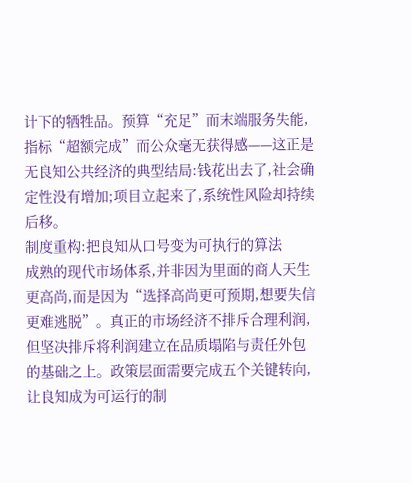计下的牺牲品。预算“充足”而末端服务失能,指标“超额完成”而公众毫无获得感——这正是无良知公共经济的典型结局:钱花出去了,社会确定性没有增加;项目立起来了,系统性风险却持续后移。
制度重构:把良知从口号变为可执行的算法
成熟的现代市场体系,并非因为里面的商人天生更高尚,而是因为“选择高尚更可预期,想要失信更难逃脱”。真正的市场经济不排斥合理利润,但坚决排斥将利润建立在品质塌陷与责任外包的基础之上。政策层面需要完成五个关键转向,让良知成为可运行的制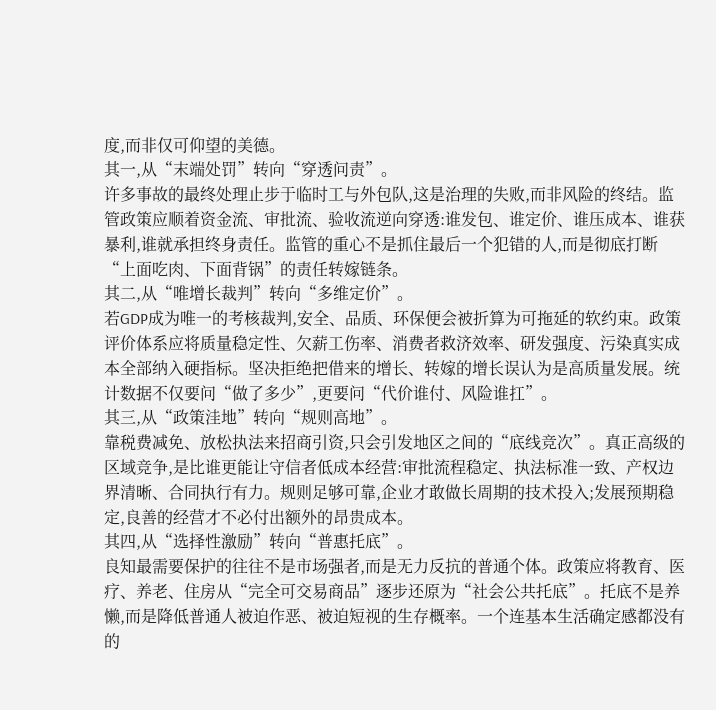度,而非仅可仰望的美德。
其一,从“末端处罚”转向“穿透问责”。
许多事故的最终处理止步于临时工与外包队,这是治理的失败,而非风险的终结。监管政策应顺着资金流、审批流、验收流逆向穿透:谁发包、谁定价、谁压成本、谁获暴利,谁就承担终身责任。监管的重心不是抓住最后一个犯错的人,而是彻底打断“上面吃肉、下面背锅”的责任转嫁链条。
其二,从“唯增长裁判”转向“多维定价”。
若GDP成为唯一的考核裁判,安全、品质、环保便会被折算为可拖延的软约束。政策评价体系应将质量稳定性、欠薪工伤率、消费者救济效率、研发强度、污染真实成本全部纳入硬指标。坚决拒绝把借来的增长、转嫁的增长误认为是高质量发展。统计数据不仅要问“做了多少”,更要问“代价谁付、风险谁扛”。
其三,从“政策洼地”转向“规则高地”。
靠税费减免、放松执法来招商引资,只会引发地区之间的“底线竞次”。真正高级的区域竞争,是比谁更能让守信者低成本经营:审批流程稳定、执法标准一致、产权边界清晰、合同执行有力。规则足够可靠,企业才敢做长周期的技术投入;发展预期稳定,良善的经营才不必付出额外的昂贵成本。
其四,从“选择性激励”转向“普惠托底”。
良知最需要保护的往往不是市场强者,而是无力反抗的普通个体。政策应将教育、医疗、养老、住房从“完全可交易商品”逐步还原为“社会公共托底”。托底不是养懒,而是降低普通人被迫作恶、被迫短视的生存概率。一个连基本生活确定感都没有的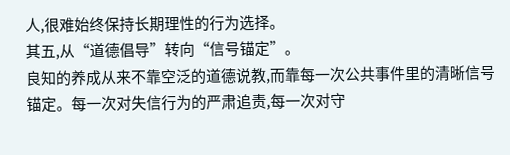人,很难始终保持长期理性的行为选择。
其五,从“道德倡导”转向“信号锚定”。
良知的养成从来不靠空泛的道德说教,而靠每一次公共事件里的清晰信号锚定。每一次对失信行为的严肃追责,每一次对守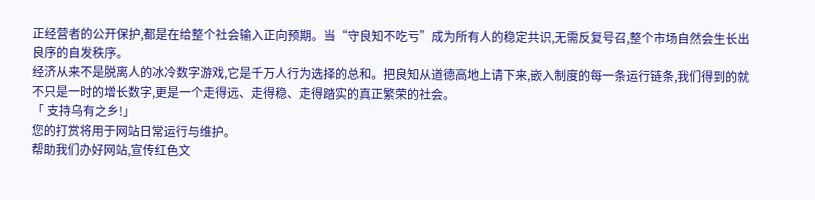正经营者的公开保护,都是在给整个社会输入正向预期。当“守良知不吃亏”成为所有人的稳定共识,无需反复号召,整个市场自然会生长出良序的自发秩序。
经济从来不是脱离人的冰冷数字游戏,它是千万人行为选择的总和。把良知从道德高地上请下来,嵌入制度的每一条运行链条,我们得到的就不只是一时的增长数字,更是一个走得远、走得稳、走得踏实的真正繁荣的社会。
「 支持乌有之乡!」
您的打赏将用于网站日常运行与维护。
帮助我们办好网站,宣传红色文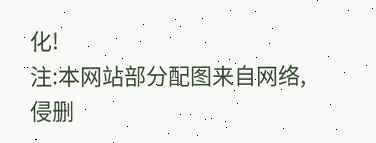化!
注:本网站部分配图来自网络,侵删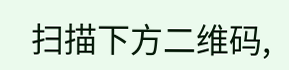扫描下方二维码,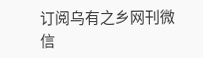订阅乌有之乡网刊微信